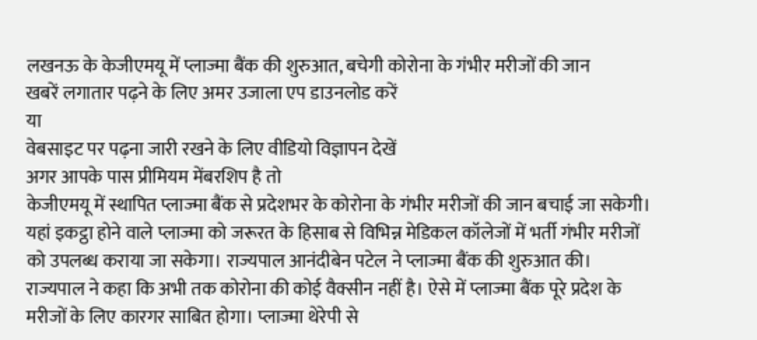लखनऊ के केजीएमयू में प्लाज्मा बैंक की शुरुआत, बचेगी कोरोना के गंभीर मरीजों की जान
खबरें लगातार पढ़ने के लिए अमर उजाला एप डाउनलोड करें
या
वेबसाइट पर पढ़ना जारी रखने के लिए वीडियो विज्ञापन देखें
अगर आपके पास प्रीमियम मेंबरशिप है तो
केजीएमयू में स्थापित प्लाज्मा बैंक से प्रदेशभर के कोरोना के गंभीर मरीजों की जान बचाई जा सकेगी। यहां इकट्ठा होने वाले प्लाज्मा को जरूरत के हिसाब से विभिन्न मेडिकल कॉलेजों में भर्ती गंभीर मरीजों को उपलब्ध कराया जा सकेगा। राज्यपाल आनंदीबेन पटेल ने प्लाज्मा बैंक की शुरुआत की।
राज्यपाल ने कहा कि अभी तक कोरोना की कोई वैक्सीन नहीं है। ऐसे में प्लाज्मा बैंक पूरे प्रदेश के मरीजों के लिए कारगर साबित होगा। प्लाज्मा थेरेपी से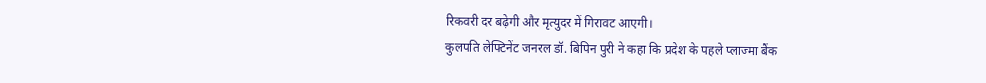रिकवरी दर बढ़ेगी और मृत्युदर में गिरावट आएगी।
कुलपति लेफ्टिनेंट जनरल डॉ. बिपिन पुरी ने कहा कि प्रदेश के पहले प्लाज्मा बैंक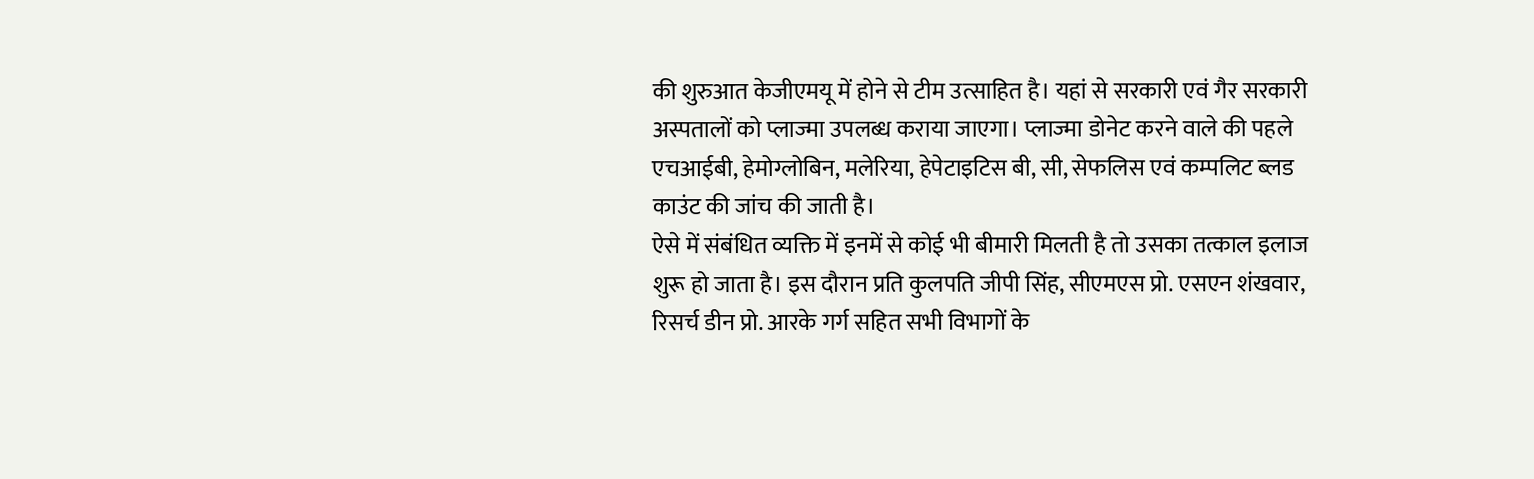की शुरुआत केजीएमयू में होने से टीम उत्साहित है। यहां से सरकारी एवं गैर सरकारी अस्पतालों को प्लाज्मा उपलब्ध कराया जाएगा। प्लाज्मा डोनेट करने वाले की पहले एचआईबी, हेमोग्लोबिन, मलेरिया, हेपेटाइटिस बी, सी, सेफलिस एवं कम्पलिट ब्लड काउंट की जांच की जाती है।
ऐसे में संबंधित व्यक्ति में इनमें से कोई भी बीमारी मिलती है तो उसका तत्काल इलाज शुरू हो जाता है। इस दौरान प्रति कुलपति जीपी सिंह, सीएमएस प्रो. एसएन शंखवार, रिसर्च डीन प्रो. आरके गर्ग सहित सभी विभागों के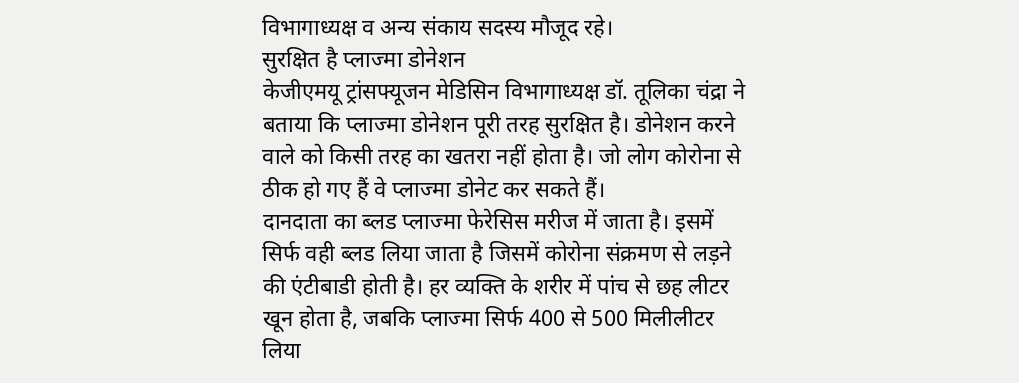विभागाध्यक्ष व अन्य संकाय सदस्य मौजूद रहे।
सुरक्षित है प्लाज्मा डोनेशन
केजीएमयू ट्रांसफ्यूजन मेडिसिन विभागाध्यक्ष डॉ. तूलिका चंद्रा ने बताया कि प्लाज्मा डोनेशन पूरी तरह सुरक्षित है। डोनेशन करने वाले को किसी तरह का खतरा नहीं होता है। जो लोग कोरोना से ठीक हो गए हैं वे प्लाज्मा डोनेट कर सकते हैं।
दानदाता का ब्लड प्लाज्मा फेरेसिस मरीज में जाता है। इसमें सिर्फ वही ब्लड लिया जाता है जिसमें कोरोना संक्रमण से लड़ने की एंटीबाडी होती है। हर व्यक्ति के शरीर में पांच से छह लीटर खून होता है, जबकि प्लाज्मा सिर्फ 400 से 500 मिलीलीटर लिया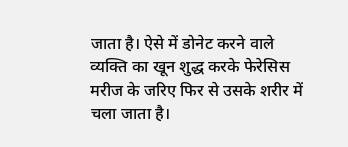जाता है। ऐसे में डोनेट करने वाले व्यक्ति का खून शुद्ध करके फेरेसिस मरीज के जरिए फिर से उसके शरीर में चला जाता है।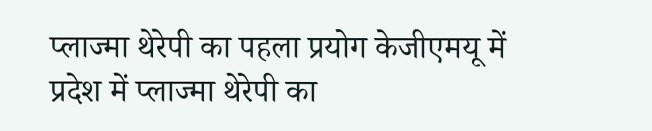प्लाज्मा थेरेपी का पहला प्रयोग केजीएमयू में
प्रदेश में प्लाज्मा थेरेपी का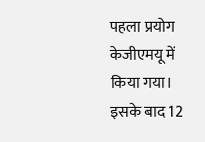पहला प्रयोग केजीएमयू में किया गया। इसके बाद 12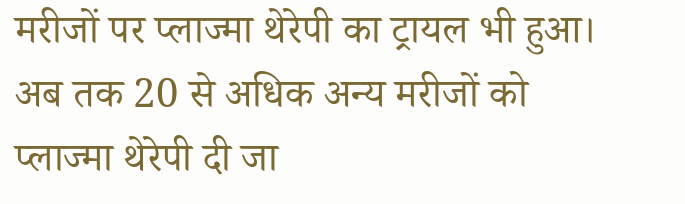मरीजों पर प्लाज्मा थेरेपी का ट्रायल भी हुआ। अब तक 20 से अधिक अन्य मरीजों को प्लाज्मा थेरेपी दी जा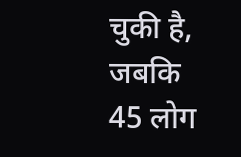चुकी है, जबकि 45 लोग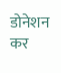डोनेशन कर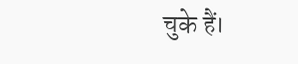चुके हैं।